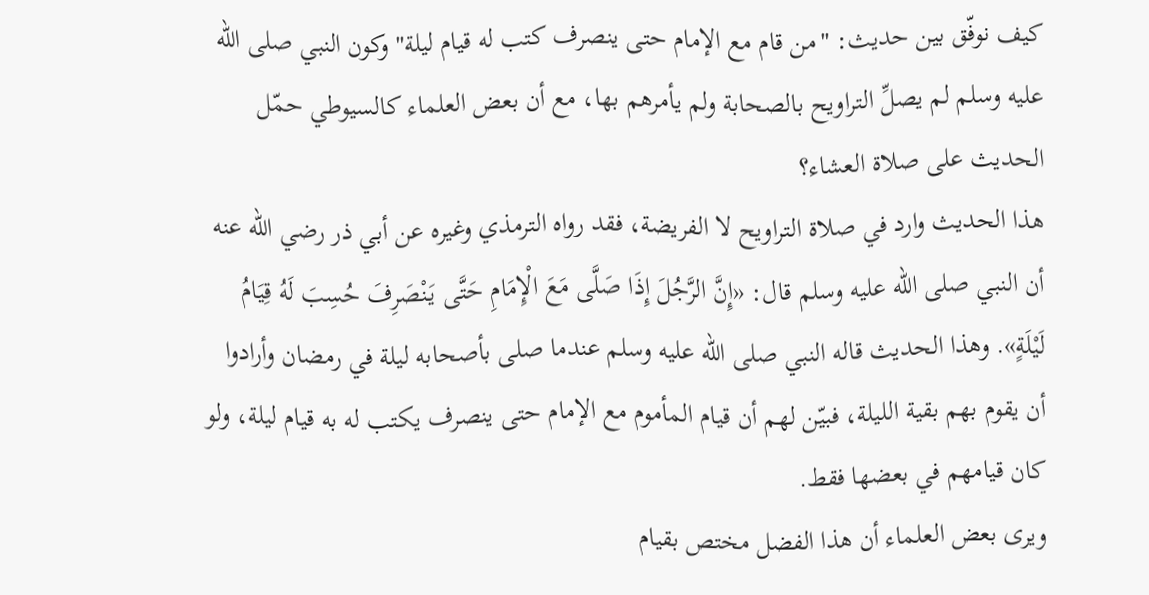كيف نوفّق بين حديث: "من قام مع الإمام حتى ينصرف كتب له قيام ليلة" وكون النبي صلى الله عليه وسلم لم يصلِّ التراويح بالصحابة ولم يأمرهم بها، مع أن بعض العلماء كالسيوطي حمّل الحديث على صلاة العشاء؟
هذا الحديث وارد في صلاة التراويح لا الفريضة، فقد رواه الترمذي وغيره عن أبي ذر رضي الله عنه أن النبي صلى الله عليه وسلم قال: «إِنَّ الرَّجُلَ إِذَا صَلَّى مَعَ الْإِمَامِ حَتَّى يَنْصَرِفَ حُسِبَ لَهُ قِيَامُ لَيْلَةٍ». وهذا الحديث قاله النبي صلى الله عليه وسلم عندما صلى بأصحابه ليلة في رمضان وأرادوا أن يقوم بهم بقية الليلة، فبيّن لهم أن قيام المأموم مع الإمام حتى ينصرف يكتب له به قيام ليلة، ولو كان قيامهم في بعضها فقط.
ويرى بعض العلماء أن هذا الفضل مختص بقيام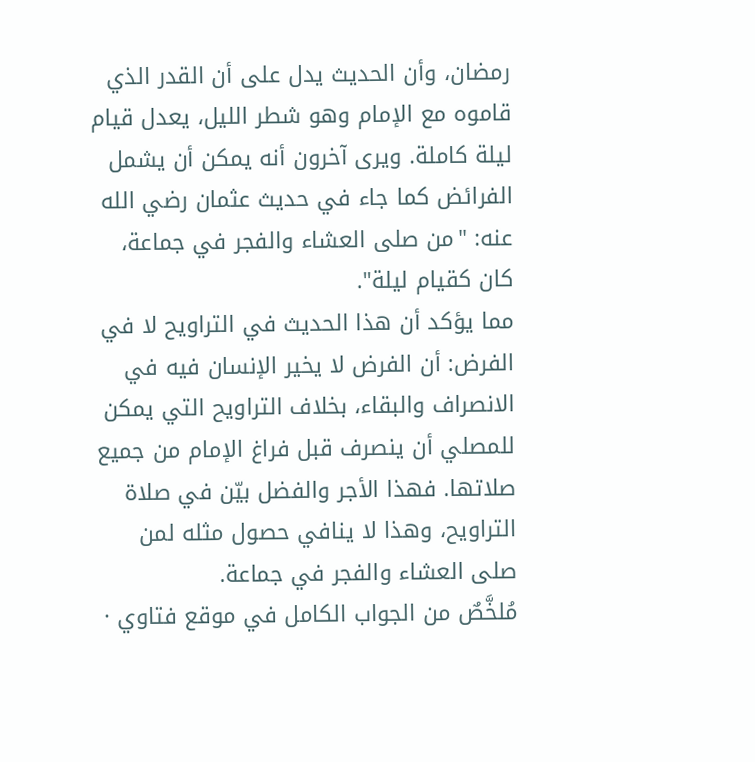رمضان، وأن الحديث يدل على أن القدر الذي قاموه مع الإمام وهو شطر الليل، يعدل قيام ليلة كاملة. ويرى آخرون أنه يمكن أن يشمل الفرائض كما جاء في حديث عثمان رضي الله عنه: "من صلى العشاء والفجر في جماعة، كان كقيام ليلة".
مما يؤكد أن هذا الحديث في التراويح لا في الفرض: أن الفرض لا يخير الإنسان فيه في الانصراف والبقاء، بخلاف التراويح التي يمكن للمصلي أن ينصرف قبل فراغ الإمام من جميع صلاتها. فهذا الأجر والفضل بيّن في صلاة التراويح، وهذا لا ينافي حصول مثله لمن صلى العشاء والفجر في جماعة.
مُلخَّصٌ من الجواب الكامل في موقع فتاوي ·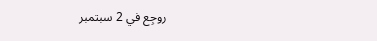روجِع في 2 سبتمبر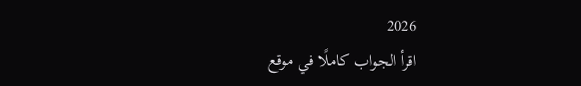2026
اقرأ الجواب كاملًا في موقع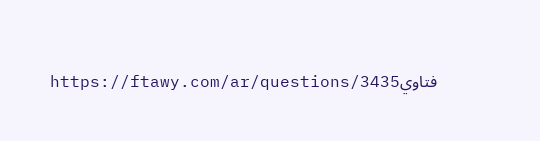فتاويhttps://ftawy.com/ar/questions/3435